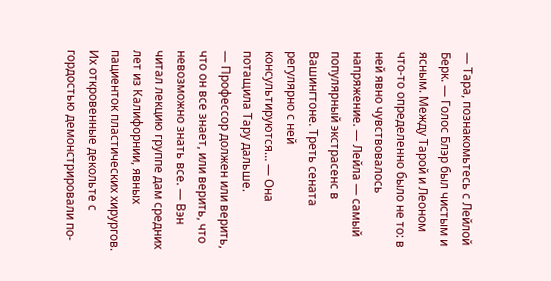— Тара, познакомьтесь с Лейлой Берк. — Голос Блэр был чистым и ясным. Между Тарой и Леоном что-то определенно было не то: в ней явно чувствовалось напряжение. — Лейла — самый популярный экстрасенс в Вашингтоне. Треть сената регулярно с ней консультируются… — Она потащила Тару дальше.
— Профессор должен или верить, что он все знает, или верить, что невозможно знать все. — Вэн читал лекцию группе дам средних лет из Калифорнии, явных пациенток пластических хирургов. Их откровенные декольте с гордостью демонстрировали по-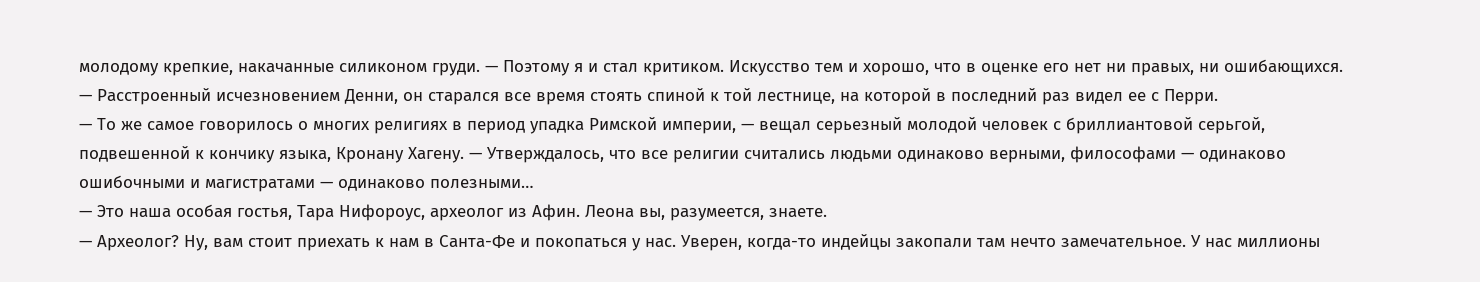молодому крепкие, накачанные силиконом груди. — Поэтому я и стал критиком. Искусство тем и хорошо, что в оценке его нет ни правых, ни ошибающихся. — Расстроенный исчезновением Денни, он старался все время стоять спиной к той лестнице, на которой в последний раз видел ее с Перри.
— То же самое говорилось о многих религиях в период упадка Римской империи, — вещал серьезный молодой человек с бриллиантовой серьгой, подвешенной к кончику языка, Кронану Хагену. — Утверждалось, что все религии считались людьми одинаково верными, философами — одинаково ошибочными и магистратами — одинаково полезными…
— Это наша особая гостья, Тара Нифороус, археолог из Афин. Леона вы, разумеется, знаете.
— Археолог? Ну, вам стоит приехать к нам в Санта-Фе и покопаться у нас. Уверен, когда-то индейцы закопали там нечто замечательное. У нас миллионы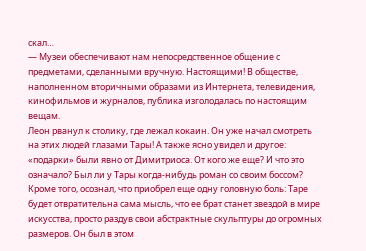скал…
— Музеи обеспечивают нам непосредственное общение с предметами, сделанными вручную. Настоящими! В обществе, наполненном вторичными образами из Интернета, телевидения, кинофильмов и журналов, публика изголодалась по настоящим вещам.
Леон рванул к столику, где лежал кокаин. Он уже начал смотреть на этих людей глазами Тары! А также ясно увидел и другое: «подарки» были явно от Димитриоса. От кого же еще? И что это означало? Был ли у Тары когда-нибудь роман со своим боссом? Кроме того, осознал, что приобрел еще одну головную боль: Таре будет отвратительна сама мысль, что ее брат станет звездой в мире искусства, просто раздув свои абстрактные скульптуры до огромных размеров. Он был в этом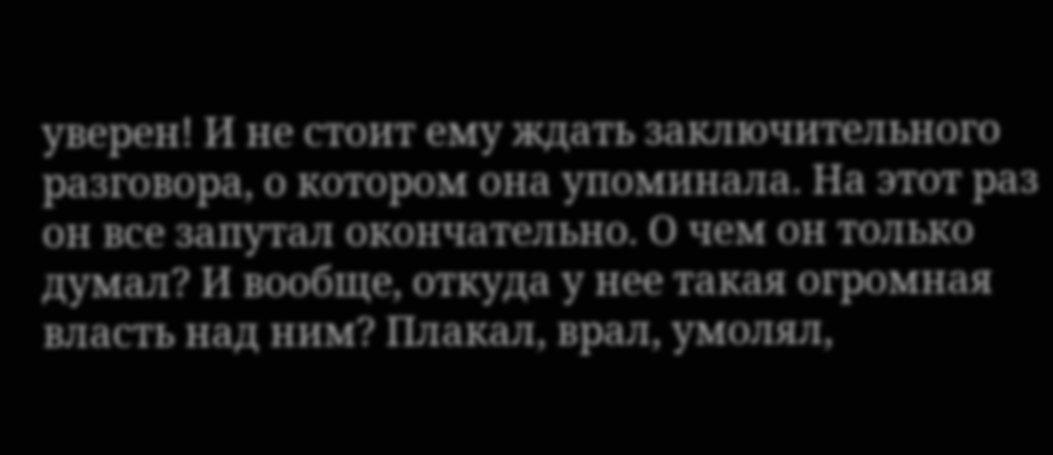уверен! И не стоит ему ждать заключительного разговора, о котором она упоминала. На этот раз он все запутал окончательно. О чем он только думал? И вообще, откуда у нее такая огромная власть над ним? Плакал, врал, умолял,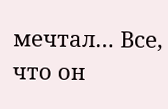мечтал… Все, что он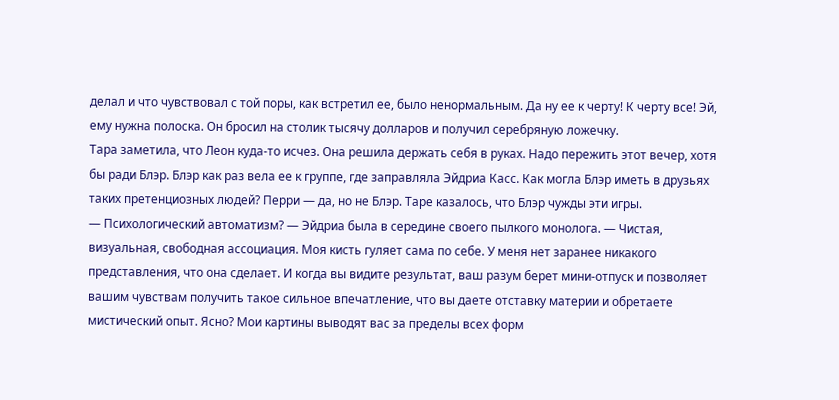делал и что чувствовал с той поры, как встретил ее, было ненормальным. Да ну ее к черту! К черту все! Эй, ему нужна полоска. Он бросил на столик тысячу долларов и получил серебряную ложечку.
Тара заметила, что Леон куда-то исчез. Она решила держать себя в руках. Надо пережить этот вечер, хотя бы ради Блэр. Блэр как раз вела ее к группе, где заправляла Эйдриа Касс. Как могла Блэр иметь в друзьях таких претенциозных людей? Перри — да, но не Блэр. Таре казалось, что Блэр чужды эти игры.
— Психологический автоматизм? — Эйдриа была в середине своего пылкого монолога. — Чистая, визуальная, свободная ассоциация. Моя кисть гуляет сама по себе. У меня нет заранее никакого представления, что она сделает. И когда вы видите результат, ваш разум берет мини-отпуск и позволяет вашим чувствам получить такое сильное впечатление, что вы даете отставку материи и обретаете мистический опыт. Ясно? Мои картины выводят вас за пределы всех форм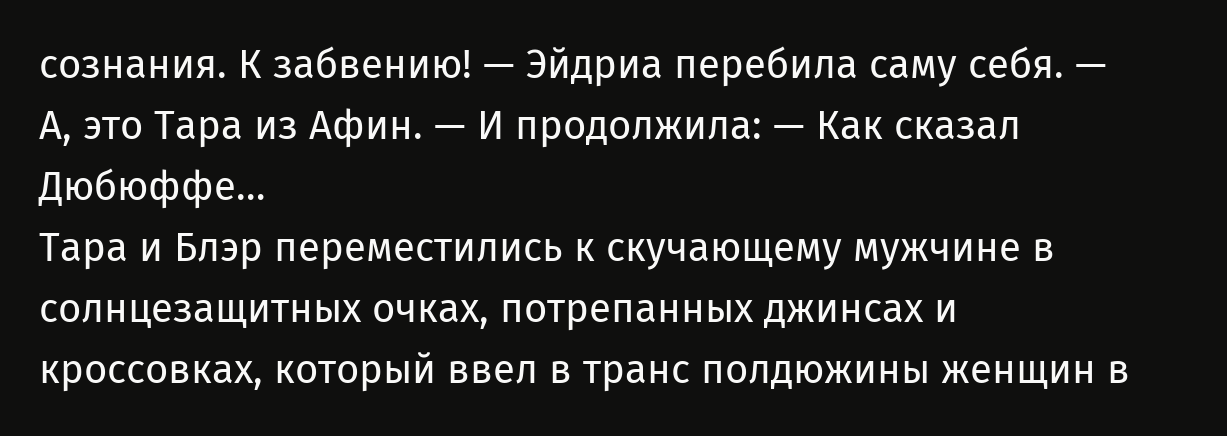сознания. К забвению! — Эйдриа перебила саму себя. — А, это Тара из Афин. — И продолжила: — Как сказал Дюбюффе…
Тара и Блэр переместились к скучающему мужчине в солнцезащитных очках, потрепанных джинсах и кроссовках, который ввел в транс полдюжины женщин в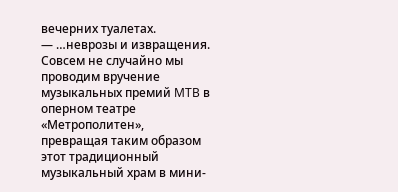вечерних туалетах.
— …неврозы и извращения. Совсем не случайно мы проводим вручение музыкальных премий MTB в оперном театре «Метрополитен», превращая таким образом этот традиционный музыкальный храм в мини-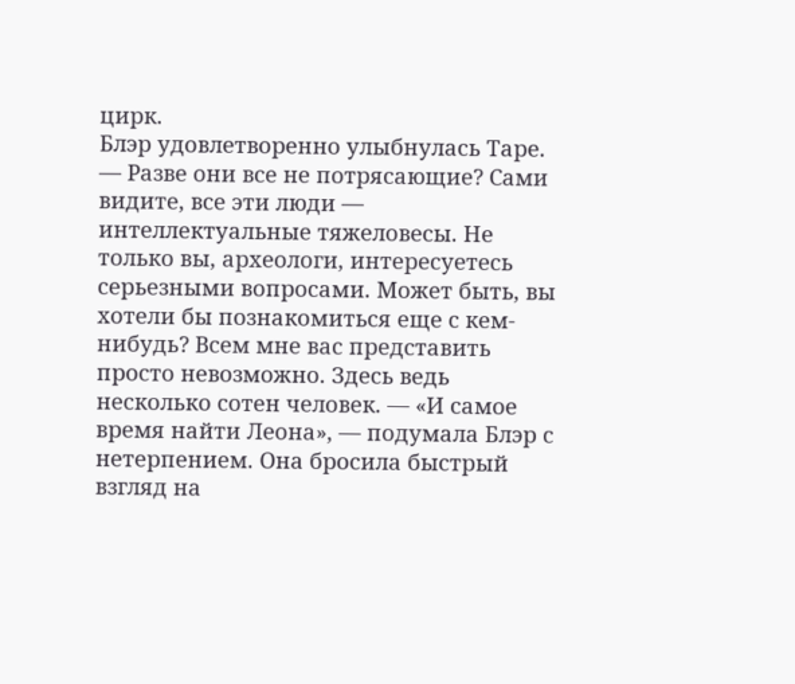цирк.
Блэр удовлетворенно улыбнулась Таре.
— Разве они все не потрясающие? Сами видите, все эти люди — интеллектуальные тяжеловесы. Не только вы, археологи, интересуетесь серьезными вопросами. Может быть, вы хотели бы познакомиться еще с кем-нибудь? Всем мне вас представить просто невозможно. Здесь ведь несколько сотен человек. — «И самое время найти Леона», — подумала Блэр с нетерпением. Она бросила быстрый взгляд на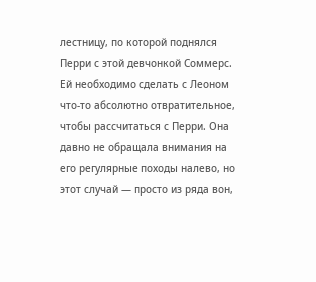лестницу, по которой поднялся Перри с этой девчонкой Соммерс. Ей необходимо сделать с Леоном что-то абсолютно отвратительное, чтобы рассчитаться с Перри. Она давно не обращала внимания на его регулярные походы налево, но этот случай — просто из ряда вон,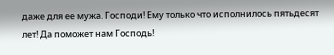даже для ее мужа. Господи! Ему только что исполнилось пятьдесят лет! Да поможет нам Господь!